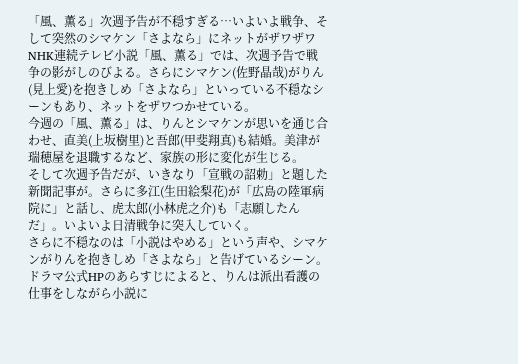「風、薫る」次週予告が不穏すぎる…いよいよ戦争、そして突然のシマケン「さよなら」にネットがザワザワ
NHK連続テレビ小説「風、薫る」では、次週予告で戦争の影がしのびよる。さらにシマケン(佐野晶哉)がりん(見上愛)を抱きしめ「さよなら」といっている不穏なシーンもあり、ネットをザワつかせている。
今週の「風、薫る」は、りんとシマケンが思いを通じ合わせ、直美(上坂樹里)と吾郎(甲斐翔真)も結婚。美津が瑞穂屋を退職するなど、家族の形に変化が生じる。
そして次週予告だが、いきなり「宣戦の詔勅」と題した新聞記事が。さらに多江(生田絵梨花)が「広島の陸軍病院に」と話し、虎太郎(小林虎之介)も「志願したんだ」。いよいよ日清戦争に突入していく。
さらに不穏なのは「小説はやめる」という声や、シマケンがりんを抱きしめ「さよなら」と告げているシーン。ドラマ公式HPのあらすじによると、りんは派出看護の仕事をしながら小説に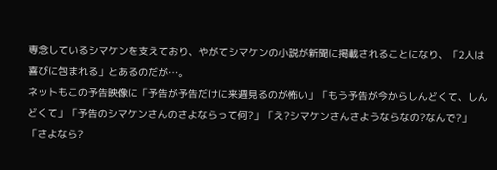専念しているシマケンを支えており、やがてシマケンの小説が新聞に掲載されることになり、「2人は喜びに包まれる」とあるのだが…。
ネットもこの予告映像に「予告が予告だけに来週見るのが怖い」「もう予告が今からしんどくて、しんどくて」「予告のシマケンさんのさよならって何?」「え?シマケンさんさようならなの?なんで?」「さよなら?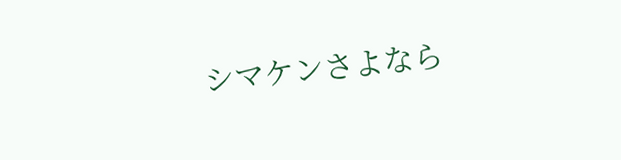シマケンさよなら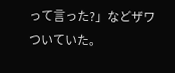って言った?」などザワついていた。